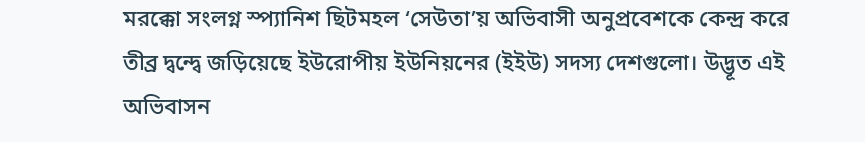মরক্কো সংলগ্ন স্প্যানিশ ছিটমহল ‘সেউতা’য় অভিবাসী অনুপ্রবেশকে কেন্দ্র করে তীব্র দ্বন্দ্বে জড়িয়েছে ইউরোপীয় ইউনিয়নের (ইইউ) সদস্য দেশগুলো। উদ্ভূত এই অভিবাসন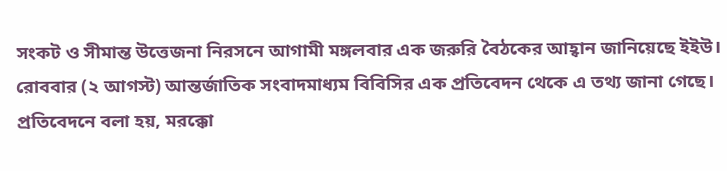সংকট ও সীমান্ত উত্তেজনা নিরসনে আগামী মঙ্গলবার এক জরুরি বৈঠকের আহ্বান জানিয়েছে ইইউ।
রোববার (২ আগস্ট) আন্তর্জাতিক সংবাদমাধ্যম বিবিসির এক প্রতিবেদন থেকে এ তথ্য জানা গেছে।
প্রতিবেদনে বলা হয়, মরক্কো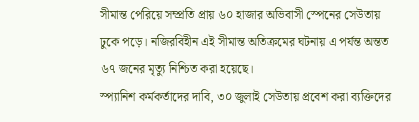সীমান্ত পেরিয়ে সম্প্রতি প্রায় ৬০ হাজার অভিবাসী স্পেনের সেউতায় ঢুকে পড়ে। নজিরবিহীন এই সীমান্ত অতিক্রমের ঘটনায় এ পর্যন্ত অন্তত ৬৭ জনের মৃত্যু নিশ্চিত করা হয়েছে।
স্প্যানিশ কর্মকর্তাদের দাবি, ৩০ জুলাই সেউতায় প্রবেশ করা ব্যক্তিদের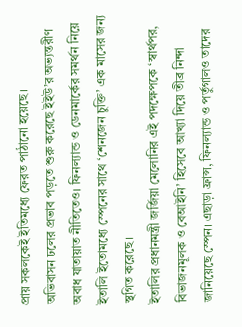প্রায় সকলকেই ইতিমধ্যে ফেরত পাঠানো হয়েছে।
অভিবাসন ঢলের প্রভাব পড়তে শুরু করেছে ইইউ’র অভ্যন্তরীণ অবাধ যাতায়াত নীতিতেও। ফিনল্যান্ড ও ডেনমার্কের সমর্থন নিয়ে ইতালি ইতোমধ্যে স্পেনের সাথে ‘শেনজেন চুক্তি’ এক মাসের জন্য স্থগিত করেছে।
ইতালির প্রধানমন্ত্রী জর্জিয়া মেলোনির এই পদক্ষেপকে ‘স্বার্থপর, বিভাজনমূলক ও বেআইনি’ হিসেবে আখ্যা দিয়ে তীব্র নিন্দা জানিয়েছে স্পেন। এছাড়া ফ্রান্স, ফিনল্যান্ড ও পর্তুগালও তাদের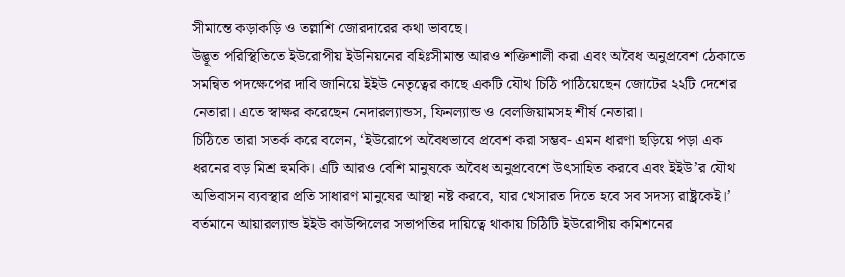সীমান্তে কড়াকড়ি ও তল্লাশি জোরদারের কথা ভাবছে।
উদ্ভূত পরিস্থিতিতে ইউরোপীয় ইউনিয়নের বহিঃসীমান্ত আরও শক্তিশালী করা এবং অবৈধ অনুপ্রবেশ ঠেকাতে সমন্বিত পদক্ষেপের দাবি জানিয়ে ইইউ নেতৃত্বের কাছে একটি যৌথ চিঠি পাঠিয়েছেন জোটের ২২টি দেশের নেতারা। এতে স্বাক্ষর করেছেন নেদারল্যান্ডস, ফিনল্যান্ড ও বেলজিয়ামসহ শীর্ষ নেতারা।
চিঠিতে তারা সতর্ক করে বলেন, ‘ইউরোপে অবৈধভাবে প্রবেশ করা সম্ভব- এমন ধারণা ছড়িয়ে পড়া এক ধরনের বড় মিশ্র হুমকি। এটি আরও বেশি মানুষকে অবৈধ অনুপ্রবেশে উৎসাহিত করবে এবং ইইউ’র যৌথ অভিবাসন ব্যবস্থার প্রতি সাধারণ মানুষের আস্থা নষ্ট করবে, যার খেসারত দিতে হবে সব সদস্য রাষ্ট্রকেই।’
বর্তমানে আয়ারল্যান্ড ইইউ কাউন্সিলের সভাপতির দায়িত্বে থাকায় চিঠিটি ইউরোপীয় কমিশনের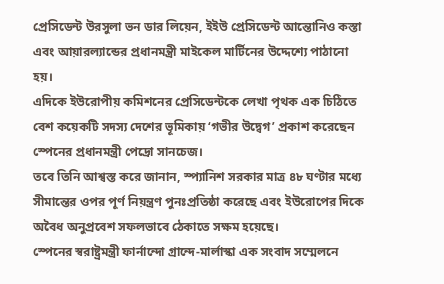প্রেসিডেন্ট উরসুলা ভন ডার লিয়েন, ইইউ প্রেসিডেন্ট আন্তোনিও কস্তা এবং আয়ারল্যান্ডের প্রধানমন্ত্রী মাইকেল মার্টিনের উদ্দেশ্যে পাঠানো হয়।
এদিকে ইউরোপীয় কমিশনের প্রেসিডেন্টকে লেখা পৃথক এক চিঠিতে বেশ কয়েকটি সদস্য দেশের ভূমিকায় ‘গভীর উদ্বেগ’ প্রকাশ করেছেন স্পেনের প্রধানমন্ত্রী পেদ্রো সানচেজ।
তবে তিনি আশ্বস্ত করে জানান, স্প্যানিশ সরকার মাত্র ৪৮ ঘণ্টার মধ্যে সীমান্তের ওপর পূর্ণ নিয়ন্ত্রণ পুনঃপ্রতিষ্ঠা করেছে এবং ইউরোপের দিকে অবৈধ অনুপ্রবেশ সফলভাবে ঠেকাতে সক্ষম হয়েছে।
স্পেনের স্বরাষ্ট্রমন্ত্রী ফার্নান্দো গ্রান্দে-মার্লাস্কা এক সংবাদ সম্মেলনে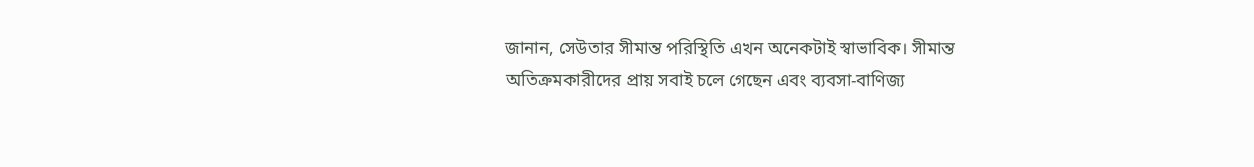জানান, সেউতার সীমান্ত পরিস্থিতি এখন অনেকটাই স্বাভাবিক। সীমান্ত অতিক্রমকারীদের প্রায় সবাই চলে গেছেন এবং ব্যবসা-বাণিজ্য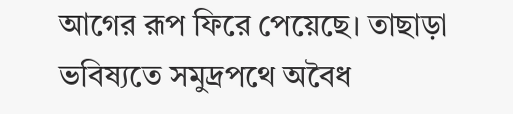আগের রূপ ফিরে পেয়েছে। তাছাড়া ভবিষ্যতে সমুদ্রপথে অবৈধ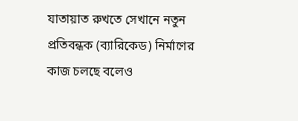যাতায়াত রুখতে সেখানে নতুন প্রতিবন্ধক (ব্যারিকেড) নির্মাণের কাজ চলছে বলেও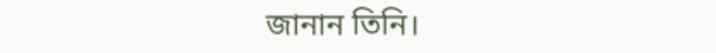জানান তিনি।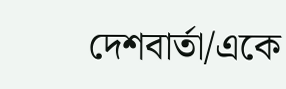দেশবার্তা/একে